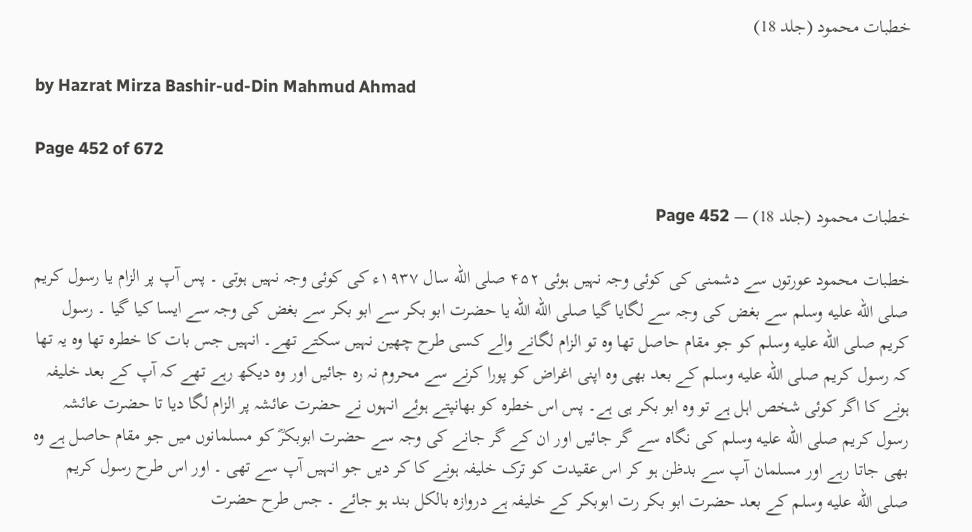خطبات محمود (جلد 18)

by Hazrat Mirza Bashir-ud-Din Mahmud Ahmad

Page 452 of 672

خطبات محمود (جلد 18) — Page 452

خطبات محمود عورتوں سے دشمنی کی کوئی وجہ نہیں ہوئی ۴۵۲ صلى الله سال ۱۹۳۷ء کی کوئی وجہ نہیں ہوتی ۔ پس آپ پر الزام یا رسول کریم صلى الله عليه وسلم سے بغض کی وجہ سے لگایا گیا صلى الله الله یا حضرت ابو بکر سے ابو بکر سے بغض کی وجہ سے ایسا کیا گیا ۔ رسول کریم صلى الله عليه وسلم کو جو مقام حاصل تھا وہ تو الزام لگانے والے کسی طرح چھین نہیں سکتے تھے۔ انہیں جس بات کا خطرہ تھا وہ یہ تھا کہ رسول کریم صلى الله عليه وسلم کے بعد بھی وہ اپنی اغراض کو پورا کرنے سے محروم نہ رہ جائیں اور وہ دیکھ رہے تھے کہ آپ کے بعد خلیفہ ہونے کا اگر کوئی شخص اہل ہے تو وہ ابو بکر ہی ہے۔ پس اس خطرہ کو بھانپتے ہوئے انہوں نے حضرت عائشہ پر الزام لگا دیا تا حضرت عائشہ رسول کریم صلى الله عليه وسلم کی نگاہ سے گر جائیں اور ان کے گر جانے کی وجہ سے حضرت ابوبکرؓ کو مسلمانوں میں جو مقام حاصل ہے وہ بھی جاتا رہے اور مسلمان آپ سے بدظن ہو کر اس عقیدت کو ترک خلیفہ ہونے کا کر دیں جو انہیں آپ سے تھی ۔ اور اس طرح رسول کریم صلى الله عليه وسلم کے بعد حضرت ابو بکر رت ابوبکر کے خلیفہ ہے دروازہ بالکل بند ہو جائے ۔ جس طرح حضرت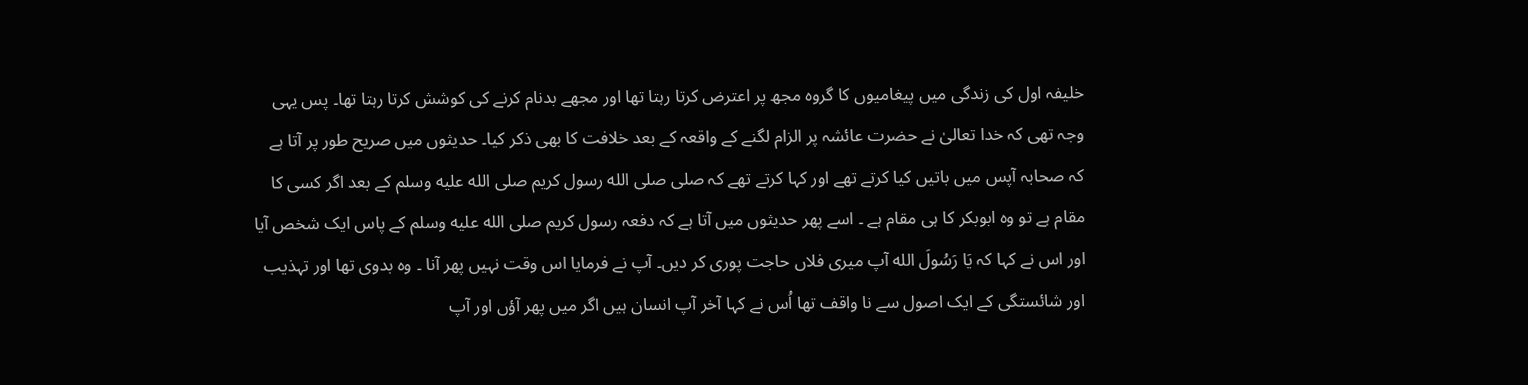خلیفہ اول کی زندگی میں پیغامیوں کا گروہ مجھ پر اعترض کرتا رہتا تھا اور مجھے بدنام کرنے کی کوشش کرتا رہتا تھا۔ پس یہی وجہ تھی کہ خدا تعالیٰ نے حضرت عائشہ پر الزام لگنے کے واقعہ کے بعد خلافت کا بھی ذکر کیا۔ حدیثوں میں صریح طور پر آتا ہے کہ صحابہ آپس میں باتیں کیا کرتے تھے اور کہا کرتے تھے کہ صلى صلى الله رسول کریم صلى الله عليه وسلم کے بعد اگر کسی کا مقام ہے تو وہ ابوبکر کا ہی مقام ہے ۔ اسے پھر حدیثوں میں آتا ہے کہ دفعہ رسول کریم صلى الله عليه وسلم کے پاس ایک شخص آیا اور اس نے کہا کہ يَا رَسُولَ الله آپ میری فلاں حاجت پوری کر دیں۔ آپ نے فرمایا اس وقت نہیں پھر آنا ۔ وہ بدوی تھا اور تہذیب اور شائستگی کے ایک اصول سے نا واقف تھا اُس نے کہا آخر آپ انسان ہیں اگر میں پھر آؤں اور آپ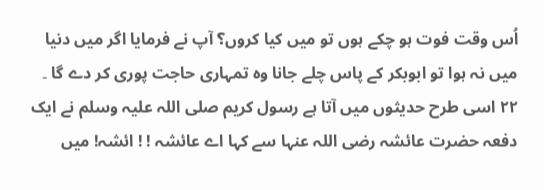اُس وقت فوت ہو چکے ہوں تو میں کیا کروں؟ آپ نے فرمایا اگر میں دنیا میں نہ ہوا تو ابوبکر کے پاس چلے جانا وہ تمہاری حاجت پوری کر دے گا ۔ ۲۲ اسی طرح حدیثوں میں آتا ہے رسول کریم صلی اللہ علیہ وسلم نے ایک دفعہ حضرت عائشہ رضی اللہ عنہا سے کہا اے عائشہ ! ! ائشہ! میں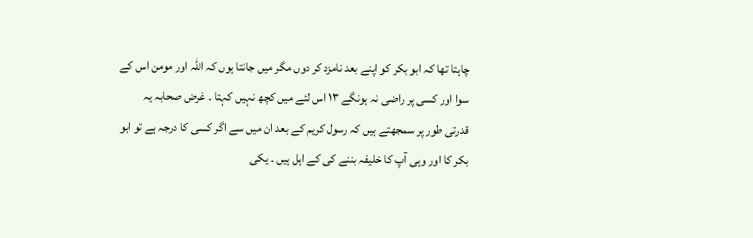چاہتا تھا کہ ابو بکر کو اپنے بعد نامزد کر دوں مگر میں جانتا ہوں کہ اللہ اور مومن اس کے سوا اور کسی پر راضی نہ ہونگے ۱۳ اس لئے میں کچھ نہیں کہتا ۔ غرض صحابہ یہ قدرتی طور پر سمجھتے ہیں کہ رسول کریم کے بعد ان میں سے اگر کسی کا درجہ ہے تو ابو بکر کا اور وہی آپ کا خلیفہ بننے کی کے اہل ہیں ۔ یکی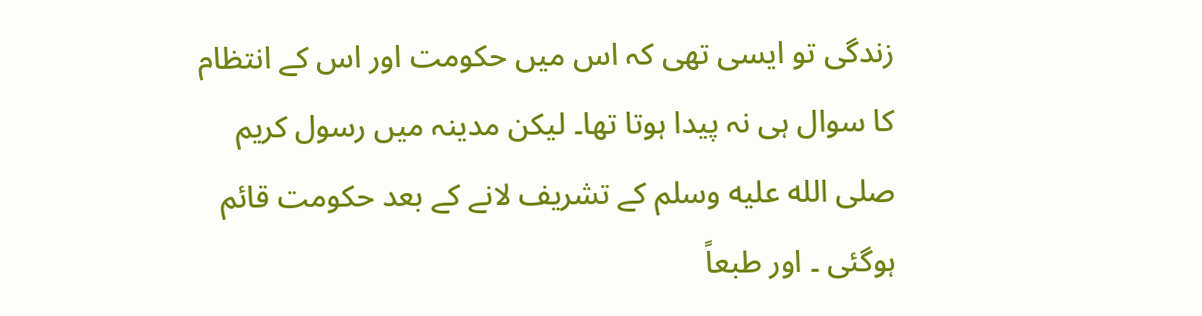زندگی تو ایسی تھی کہ اس میں حکومت اور اس کے انتظام کا سوال ہی نہ پیدا ہوتا تھا۔ لیکن مدینہ میں رسول کریم صلى الله عليه وسلم کے تشریف لانے کے بعد حکومت قائم ہوگئی ۔ اور طبعاً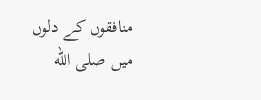منافقوں کے دلوں میں صلى الله